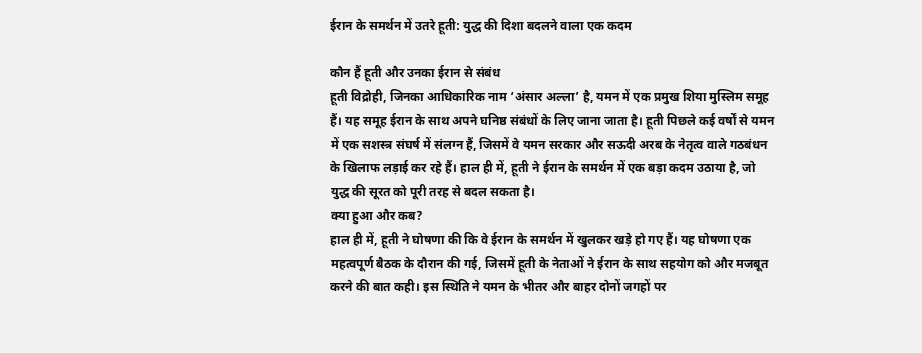ईरान के समर्थन में उतरे हूती: युद्ध की दिशा बदलने वाला एक कदम

कौन हैं हूती और उनका ईरान से संबंध
हूती विद्रोही, जिनका आधिकारिक नाम ‘अंसार अल्ला’ है, यमन में एक प्रमुख शिया मुस्लिम समूह हैं। यह समूह ईरान के साथ अपने घनिष्ठ संबंधों के लिए जाना जाता है। हूती पिछले कई वर्षों से यमन में एक सशस्त्र संघर्ष में संलग्न हैं, जिसमें वे यमन सरकार और सऊदी अरब के नेतृत्व वाले गठबंधन के खिलाफ लड़ाई कर रहे हैं। हाल ही में, हूती ने ईरान के समर्थन में एक बड़ा कदम उठाया है, जो युद्ध की सूरत को पूरी तरह से बदल सकता है।
क्या हुआ और कब?
हाल ही में, हूती ने घोषणा की कि वे ईरान के समर्थन में खुलकर खड़े हो गए हैं। यह घोषणा एक महत्वपूर्ण बैठक के दौरान की गई, जिसमें हूती के नेताओं ने ईरान के साथ सहयोग को और मजबूत करने की बात कही। इस स्थिति ने यमन के भीतर और बाहर दोनों जगहों पर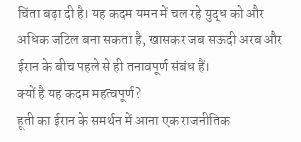चिंता बढ़ा दी है। यह कदम यमन में चल रहे युद्ध को और अधिक जटिल बना सकता है, खासकर जब सऊदी अरब और ईरान के बीच पहले से ही तनावपूर्ण संबंध हैं।
क्यों है यह कदम महत्वपूर्ण?
हूती का ईरान के समर्थन में आना एक राजनीतिक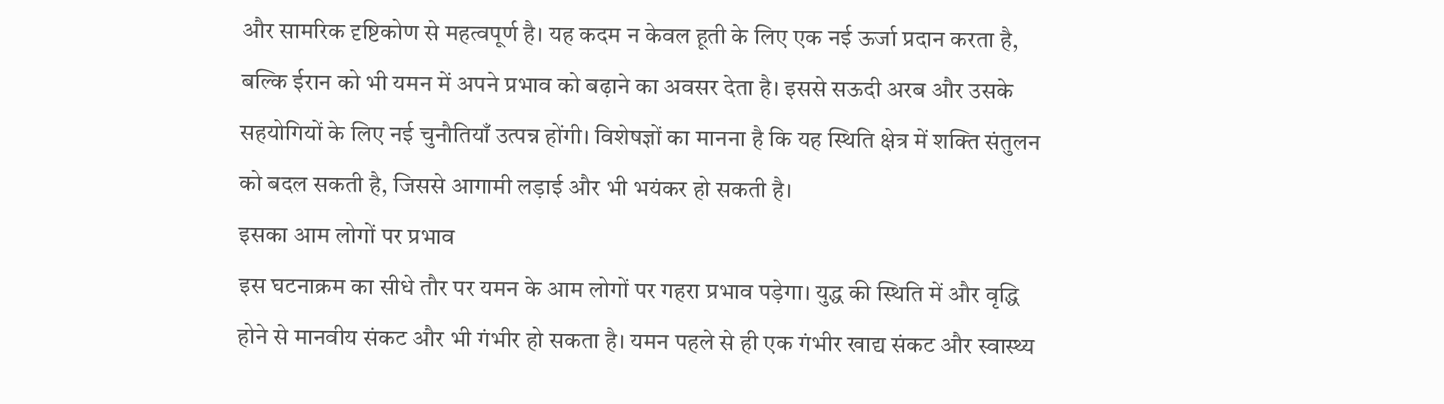और सामरिक दृष्टिकोण से महत्वपूर्ण है। यह कदम न केवल हूती के लिए एक नई ऊर्जा प्रदान करता है, बल्कि ईरान को भी यमन में अपने प्रभाव को बढ़ाने का अवसर देता है। इससे सऊदी अरब और उसके सहयोगियों के लिए नई चुनौतियाँ उत्पन्न होंगी। विशेषज्ञों का मानना है कि यह स्थिति क्षेत्र में शक्ति संतुलन को बदल सकती है, जिससे आगामी लड़ाई और भी भयंकर हो सकती है।
इसका आम लोगों पर प्रभाव
इस घटनाक्रम का सीधे तौर पर यमन के आम लोगों पर गहरा प्रभाव पड़ेगा। युद्ध की स्थिति में और वृद्धि होने से मानवीय संकट और भी गंभीर हो सकता है। यमन पहले से ही एक गंभीर खाद्य संकट और स्वास्थ्य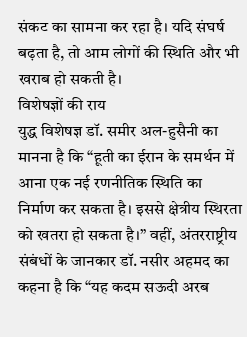संकट का सामना कर रहा है। यदि संघर्ष बढ़ता है, तो आम लोगों की स्थिति और भी खराब हो सकती है।
विशेषज्ञों की राय
युद्ध विशेषज्ञ डॉ. समीर अल-हुसैनी का मानना है कि “हूती का ईरान के समर्थन में आना एक नई रणनीतिक स्थिति का निर्माण कर सकता है। इससे क्षेत्रीय स्थिरता को खतरा हो सकता है।” वहीं, अंतरराष्ट्रीय संबंधों के जानकार डॉ. नसीर अहमद का कहना है कि “यह कदम सऊदी अरब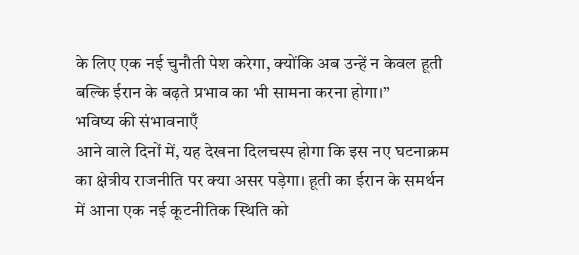के लिए एक नई चुनौती पेश करेगा, क्योंकि अब उन्हें न केवल हूती बल्कि ईरान के बढ़ते प्रभाव का भी सामना करना होगा।”
भविष्य की संभावनाएँ
आने वाले दिनों में, यह देखना दिलचस्प होगा कि इस नए घटनाक्रम का क्षेत्रीय राजनीति पर क्या असर पड़ेगा। हूती का ईरान के समर्थन में आना एक नई कूटनीतिक स्थिति को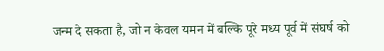जन्म दे सकता है, जो न केवल यमन में बल्कि पूरे मध्य पूर्व में संघर्ष को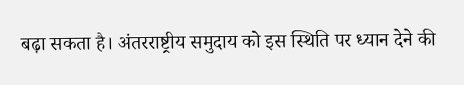बढ़ा सकता है। अंतरराष्ट्रीय समुदाय को इस स्थिति पर ध्यान देने की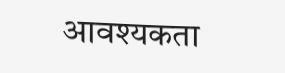आवश्यकता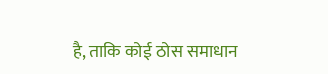है, ताकि कोई ठोस समाधान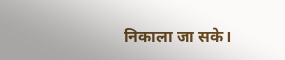निकाला जा सके।